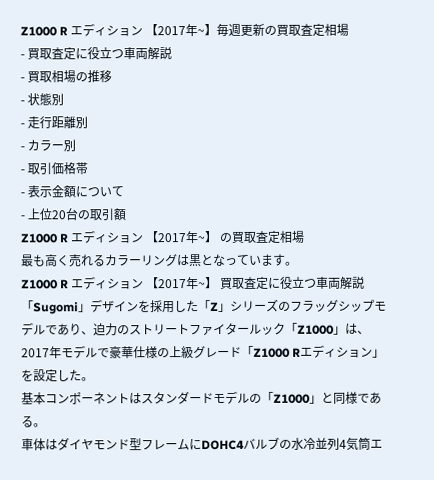Z1000 R エディション 【2017年~】毎週更新の買取査定相場
- 買取査定に役立つ車両解説
- 買取相場の推移
- 状態別
- 走行距離別
- カラー別
- 取引価格帯
- 表示金額について
- 上位20台の取引額
Z1000 R エディション 【2017年~】 の買取査定相場
最も高く売れるカラーリングは黒となっています。
Z1000 R エディション 【2017年~】 買取査定に役立つ車両解説
「Sugomi」デザインを採用した「Z」シリーズのフラッグシップモデルであり、迫力のストリートファイタールック「Z1000」は、2017年モデルで豪華仕様の上級グレード「Z1000 Rエディション」を設定した。
基本コンポーネントはスタンダードモデルの「Z1000」と同様である。
車体はダイヤモンド型フレームにDOHC4バルブの水冷並列4気筒エ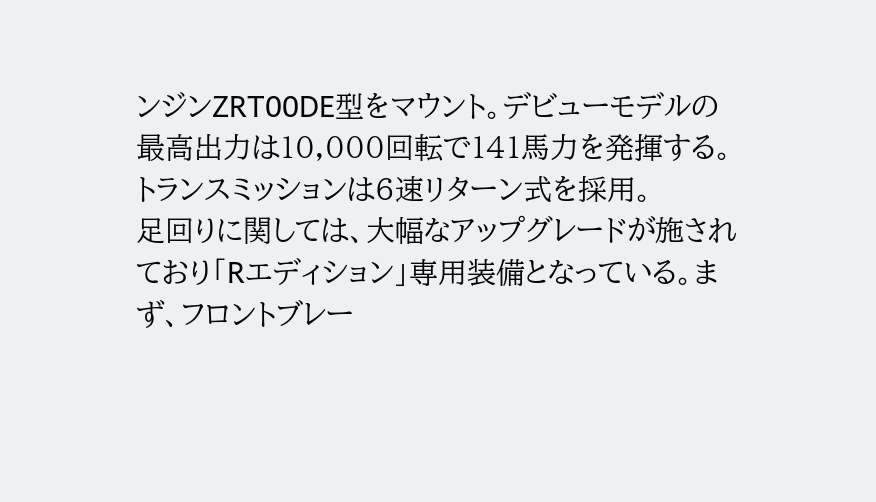ンジンZRT00DE型をマウント。デビューモデルの最高出力は10,000回転で141馬力を発揮する。トランスミッションは6速リターン式を採用。
足回りに関しては、大幅なアップグレードが施されており「Rエディション」専用装備となっている。まず、フロントブレー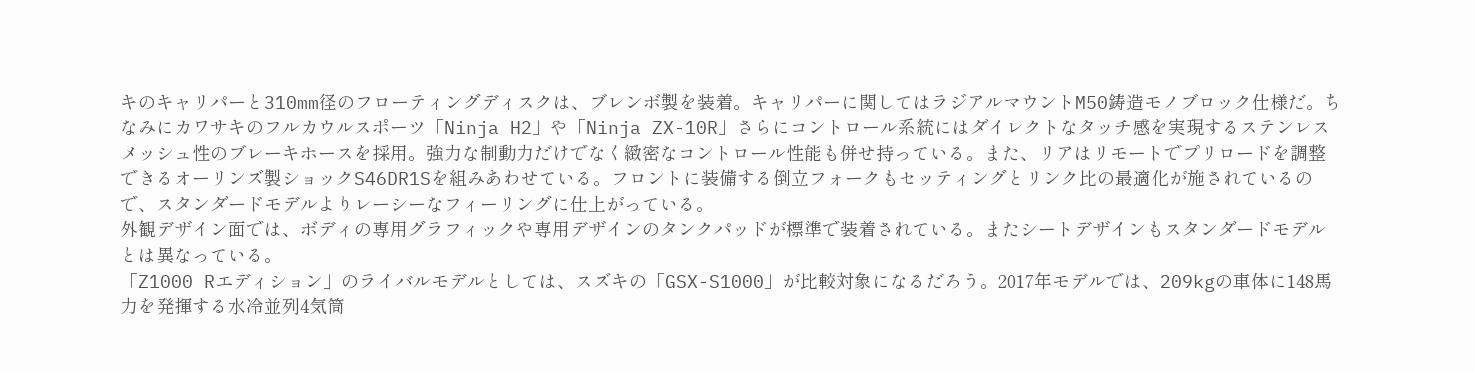キのキャリパーと310mm径のフローティングディスクは、ブレンボ製を装着。キャリパーに関してはラジアルマウントM50鋳造モノブロック仕様だ。ちなみにカワサキのフルカウルスポーツ「Ninja H2」や「Ninja ZX-10R」さらにコントロール系統にはダイレクトなタッチ感を実現するステンレスメッシュ性のブレーキホースを採用。強力な制動力だけでなく緻密なコントロール性能も併せ持っている。また、リアはリモートでプリロードを調整できるオーリンズ製ショックS46DR1Sを組みあわせている。フロントに装備する倒立フォークもセッティングとリンク比の最適化が施されているので、スタンダードモデルよりレーシーなフィーリングに仕上がっている。
外観デザイン面では、ボディの専用グラフィックや専用デザインのタンクパッドが標準で装着されている。またシートデザインもスタンダードモデルとは異なっている。
「Z1000 Rエディション」のライバルモデルとしては、スズキの「GSX-S1000」が比較対象になるだろう。2017年モデルでは、209kgの車体に148馬力を発揮する水冷並列4気筒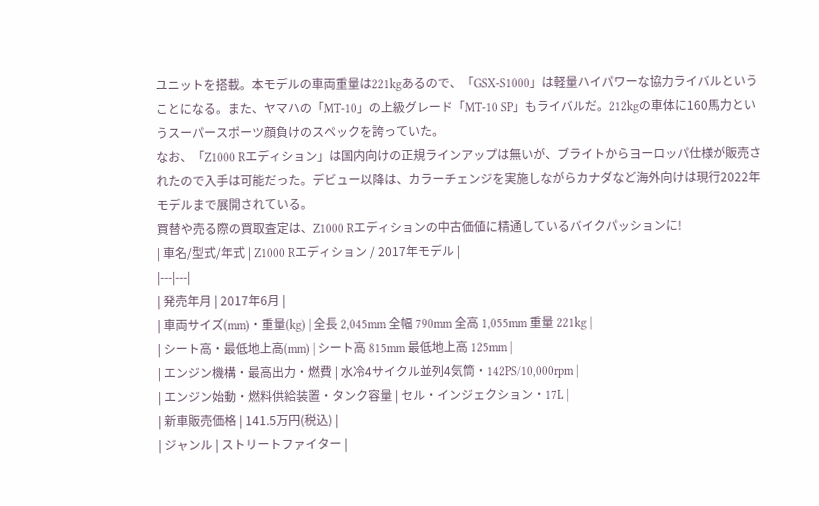ユニットを搭載。本モデルの車両重量は221kgあるので、「GSX-S1000」は軽量ハイパワーな協力ライバルということになる。また、ヤマハの「MT-10」の上級グレード「MT-10 SP」もライバルだ。212kgの車体に160馬力というスーパースポーツ顔負けのスペックを誇っていた。
なお、「Z1000 Rエディション」は国内向けの正規ラインアップは無いが、ブライトからヨーロッパ仕様が販売されたので入手は可能だった。デビュー以降は、カラーチェンジを実施しながらカナダなど海外向けは現行2022年モデルまで展開されている。
買替や売る際の買取査定は、Z1000 Rエディションの中古価値に精通しているバイクパッションに!
| 車名/型式/年式 | Z1000 Rエディション / 2017年モデル |
|---|---|
| 発売年月 | 2017年6月 |
| 車両サイズ(mm)・重量(kg) | 全長 2,045mm 全幅 790mm 全高 1,055mm 重量 221kg |
| シート高・最低地上高(mm) | シート高 815mm 最低地上高 125mm |
| エンジン機構・最高出力・燃費 | 水冷4サイクル並列4気筒・142PS/10,000rpm |
| エンジン始動・燃料供給装置・タンク容量 | セル・インジェクション・17L |
| 新車販売価格 | 141.5万円(税込) |
| ジャンル | ストリートファイター |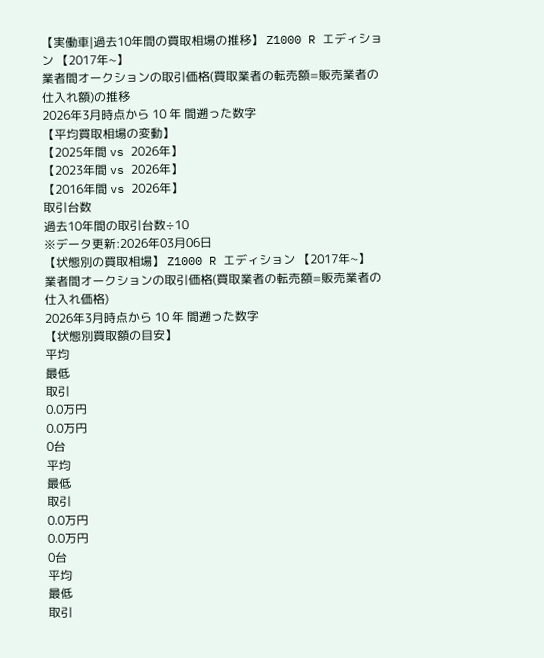【実働車|過去10年間の買取相場の推移】 Z1000 R エディション 【2017年~】
業者間オークションの取引価格(買取業者の転売額=販売業者の仕入れ額)の推移
2026年3月時点から 10 年 間遡った数字
【平均買取相場の変動】
【2025年間 vs 2026年】
【2023年間 vs 2026年】
【2016年間 vs 2026年】
取引台数
過去10年間の取引台数÷10
※データ更新:2026年03月06日
【状態別の買取相場】 Z1000 R エディション 【2017年~】
業者間オークションの取引価格(買取業者の転売額=販売業者の仕入れ価格)
2026年3月時点から 10 年 間遡った数字
【状態別買取額の目安】
平均
最低
取引
0.0万円
0.0万円
0台
平均
最低
取引
0.0万円
0.0万円
0台
平均
最低
取引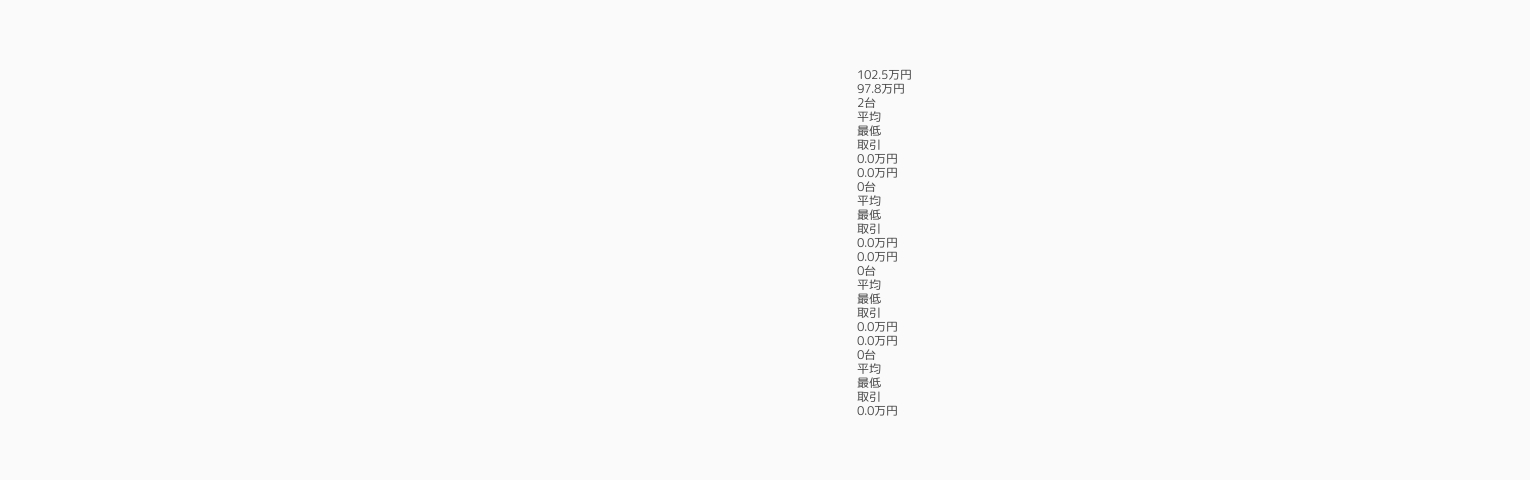102.5万円
97.8万円
2台
平均
最低
取引
0.0万円
0.0万円
0台
平均
最低
取引
0.0万円
0.0万円
0台
平均
最低
取引
0.0万円
0.0万円
0台
平均
最低
取引
0.0万円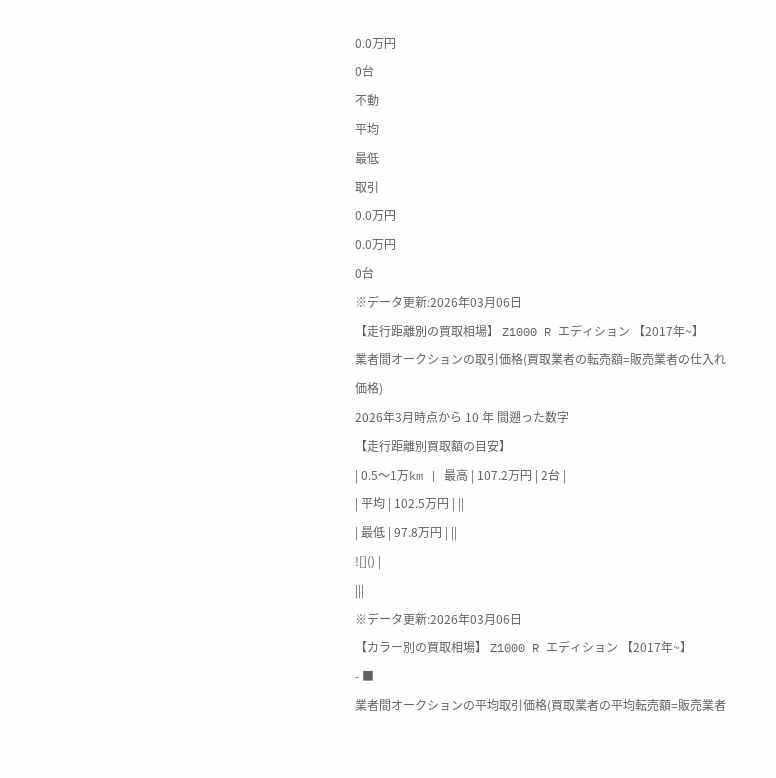0.0万円
0台
不動
平均
最低
取引
0.0万円
0.0万円
0台
※データ更新:2026年03月06日
【走行距離別の買取相場】 Z1000 R エディション 【2017年~】
業者間オークションの取引価格(買取業者の転売額=販売業者の仕入れ価格)
2026年3月時点から 10 年 間遡った数字
【走行距離別買取額の目安】
| 0.5〜1万km | 最高 | 107.2万円 | 2台 |
| 平均 | 102.5万円 | ||
| 最低 | 97.8万円 | ||
![]() |
|||
※データ更新:2026年03月06日
【カラー別の買取相場】 Z1000 R エディション 【2017年~】
- ■
業者間オークションの平均取引価格(買取業者の平均転売額=販売業者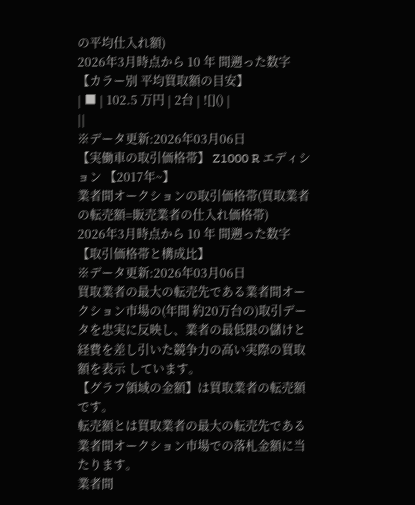の平均仕入れ額)
2026年3月時点から 10 年 間遡った数字
【カラー別 平均買取額の目安】
| ■ | 102.5 万円 | 2台 | ![]() |
||
※データ更新:2026年03月06日
【実働車の取引価格帯】 Z1000 R エディション 【2017年~】
業者間オークションの取引価格帯(買取業者の転売額=販売業者の仕入れ価格帯)
2026年3月時点から 10 年 間遡った数字
【取引価格帯と構成比】
※データ更新:2026年03月06日
買取業者の最大の転売先である業者間オークション市場の(年間 約20万台の)取引データを忠実に反映し、業者の最低限の儲けと経費を差し引いた競争力の高い実際の買取額を表示 しています。
【グラフ領域の金額】は買取業者の転売額です。
転売額とは買取業者の最大の転売先である業者間オークション市場での落札金額に当たります。
業者間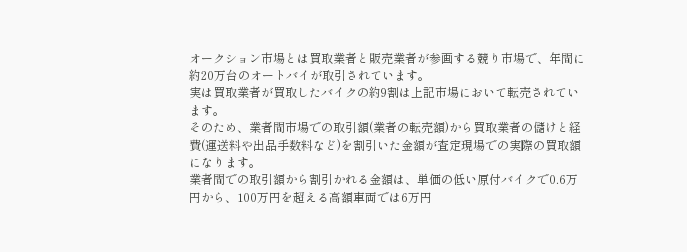オークション市場とは買取業者と販売業者が参画する競り市場で、年間に約20万台のオートバイが取引されています。
実は買取業者が買取したバイクの約9割は上記市場において転売されています。
そのため、業者間市場での取引額(業者の転売額)から買取業者の儲けと経費(運送料や出品手数料など)を割引いた金額が査定現場での実際の買取額になります。
業者間での取引額から割引かれる金額は、単価の低い原付バイクで0.6万円から、100万円を超える高額車両では6万円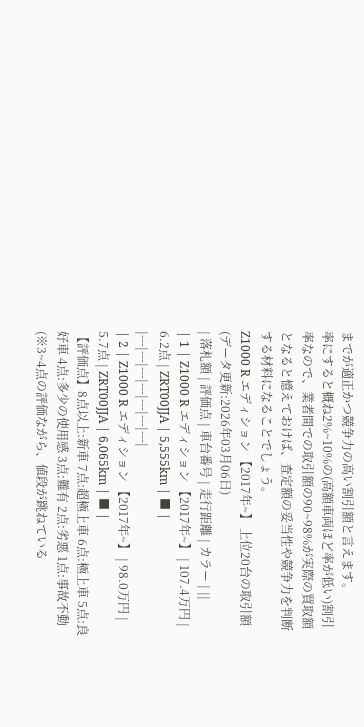までが適正かつ競争力の高い割引額と言えます。
率にすると概ね2%~10%の(高額車両ほど率が低い)割引率なので、業者間での取引額の90~98%が実際の買取額となると憶えておけば、査定額の妥当性や競争力を判断する材料になることでしょう。
Z1000 R エディション 【2017年~】 上位20台の取引額 (データ更新:2026年03月06日)
| 落札額 | 評価点 | 車台番号 | 走行距離 | カラー | ||
| 1 | Z1000 R エディション 【2017年~】 | 107.4万円 | 6.2点 | ZRT00JJA | 5,555km | ■ |
|---|---|---|---|---|---|---|
| 2 | Z1000 R エディション 【2017年~】 | 98.0万円 | 5.7点 | ZRT00JJA | 6,065km | ■ |
【評価点】8点以上:新車 7点:超極上車 6点:極上車 5点:良好車 4点:多少の使用感 3点:難有 2点:劣悪 1点:事故不動
(※3~4点の評価ながら、値段が跳ねている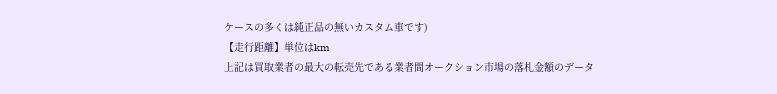ケースの多くは純正品の無いカスタム車です)
【走行距離】単位はkm
上記は買取業者の最大の転売先である業者間オークション市場の落札金額のデータ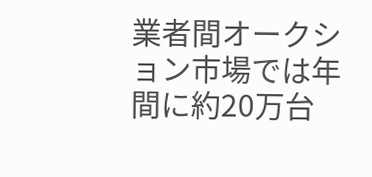業者間オークション市場では年間に約20万台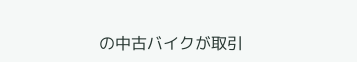の中古バイクが取引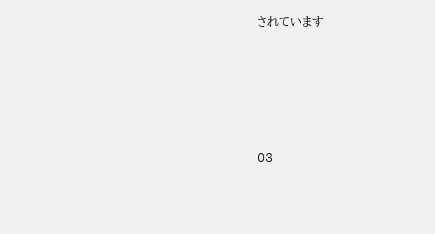されています





03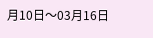月10日〜03月16日